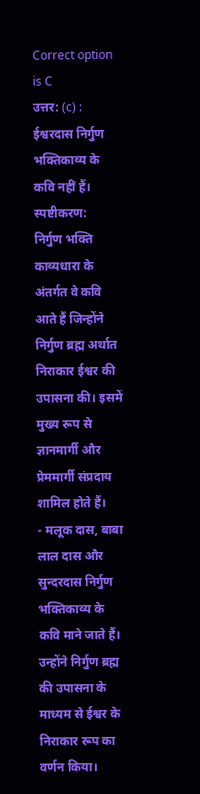Correct option is C
उत्तर: (c) : ईश्वरदास निर्गुण भक्तिकाव्य के कवि नहीं हैं।
स्पष्टीकरण:
निर्गुण भक्ति काव्यधारा के अंतर्गत वे कवि आते हैं जिन्होंने निर्गुण ब्रह्म अर्थात निराकार ईश्वर की उपासना की। इसमें मुख्य रूप से ज्ञानमार्गी और प्रेममार्गी संप्रदाय शामिल होते हैं।
- मलूक दास, बाबा लाल दास और सुन्दरदास निर्गुण भक्तिकाव्य के कवि माने जाते हैं। उन्होंने निर्गुण ब्रह्म की उपासना के माध्यम से ईश्वर के निराकार रूप का वर्णन किया।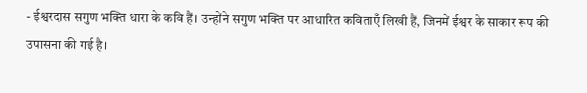- ईश्वरदास सगुण भक्ति धारा के कवि हैं। उन्होंने सगुण भक्ति पर आधारित कविताएँ लिखी हैं, जिनमें ईश्वर के साकार रूप की उपासना की गई है।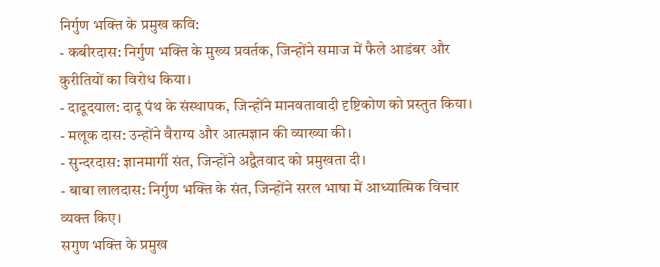निर्गुण भक्ति के प्रमुख कवि:
- कबीरदास: निर्गुण भक्ति के मुख्य प्रवर्तक, जिन्होंने समाज में फैले आडंबर और कुरीतियों का विरोध किया।
- दादूदयाल: दादू पंथ के संस्थापक, जिन्होंने मानवतावादी दृष्टिकोण को प्रस्तुत किया।
- मलूक दास: उन्होंने वैराग्य और आत्मज्ञान की व्याख्या की।
- सुन्दरदास: ज्ञानमार्गी संत, जिन्होंने अद्वैतवाद को प्रमुखता दी।
- बाबा लालदास: निर्गुण भक्ति के संत, जिन्होंने सरल भाषा में आध्यात्मिक विचार व्यक्त किए।
सगुण भक्ति के प्रमुख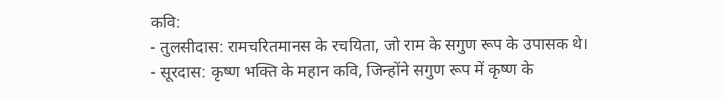कवि:
- तुलसीदास: रामचरितमानस के रचयिता, जो राम के सगुण रूप के उपासक थे।
- सूरदास: कृष्ण भक्ति के महान कवि, जिन्होंने सगुण रूप में कृष्ण के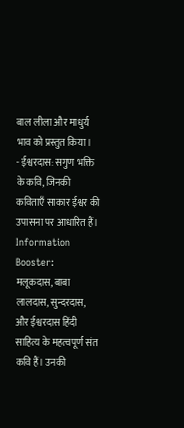बाल लीला और माधुर्य भाव को प्रस्तुत किया।
- ईश्वरदास: सगुण भक्ति के कवि, जिनकी कविताएँ साकार ईश्वर की उपासना पर आधारित हैं।
Information Booster:
मलूकदास, बाबा लालदास, सुन्दरदास, और ईश्वरदास हिंदी साहित्य के महत्वपूर्ण संत कवि हैं। उनकी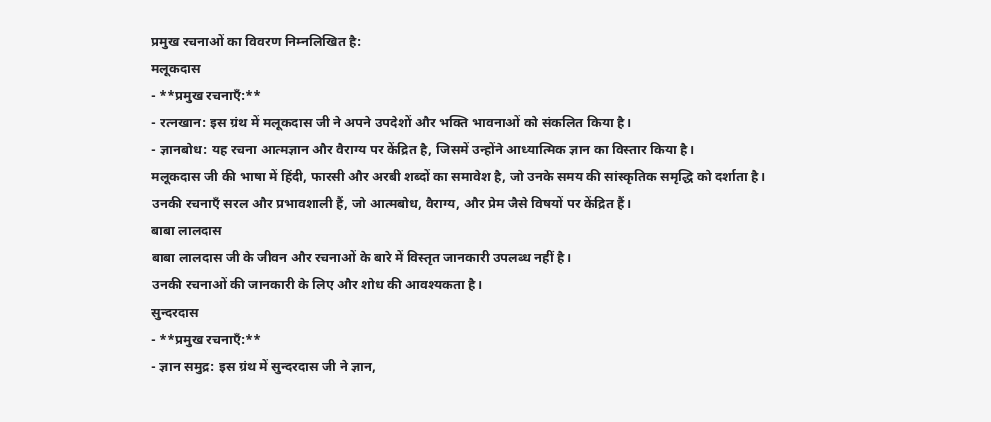प्रमुख रचनाओं का विवरण निम्नलिखित है:
मलूकदास
- **प्रमुख रचनाएँ:**
- रत्नखान: इस ग्रंथ में मलूकदास जी ने अपने उपदेशों और भक्ति भावनाओं को संकलित किया है।
- ज्ञानबोध: यह रचना आत्मज्ञान और वैराग्य पर केंद्रित है, जिसमें उन्होंने आध्यात्मिक ज्ञान का विस्तार किया है।
मलूकदास जी की भाषा में हिंदी, फारसी और अरबी शब्दों का समावेश है, जो उनके समय की सांस्कृतिक समृद्धि को दर्शाता है।
उनकी रचनाएँ सरल और प्रभावशाली हैं, जो आत्मबोध, वैराग्य, और प्रेम जैसे विषयों पर केंद्रित हैं।
बाबा लालदास
बाबा लालदास जी के जीवन और रचनाओं के बारे में विस्तृत जानकारी उपलब्ध नहीं है।
उनकी रचनाओं की जानकारी के लिए और शोध की आवश्यकता है।
सुन्दरदास
- **प्रमुख रचनाएँ:**
- ज्ञान समुद्र: इस ग्रंथ में सुन्दरदास जी ने ज्ञान,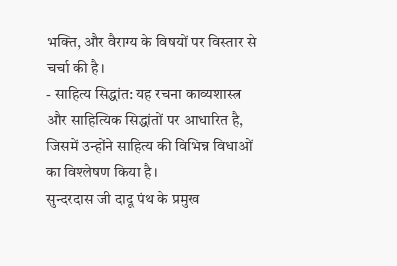भक्ति, और वैराग्य के विषयों पर विस्तार से चर्चा की है।
- साहित्य सिद्धांत: यह रचना काव्यशास्त्र और साहित्यिक सिद्धांतों पर आधारित है, जिसमें उन्होंने साहित्य की विभिन्न विधाओं का विश्लेषण किया है।
सुन्दरदास जी दादू पंथ के प्रमुख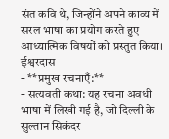संत कवि थे, जिन्होंने अपने काव्य में सरल भाषा का प्रयोग करते हुए आध्यात्मिक विषयों को प्रस्तुत किया।
ईश्वरदास
- **प्रमुख रचनाएँ:**
- सत्यवती कथा: यह रचना अवधी भाषा में लिखी गई है, जो दिल्ली के सुल्तान सिकंदर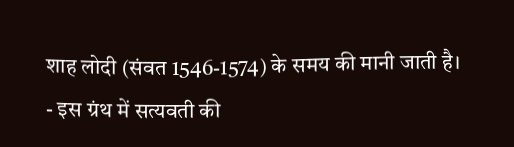शाह लोदी (संवत 1546-1574) के समय की मानी जाती है।
- इस ग्रंथ में सत्यवती की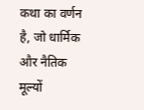कथा का वर्णन है, जो धार्मिक और नैतिक मूल्यों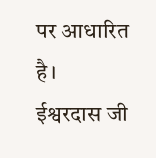पर आधारित है।
ईश्वरदास जी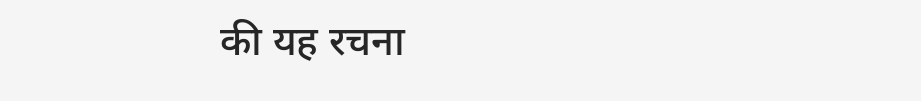की यह रचना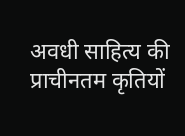अवधी साहित्य की प्राचीनतम कृतियों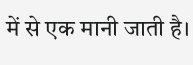में से एक मानी जाती है।